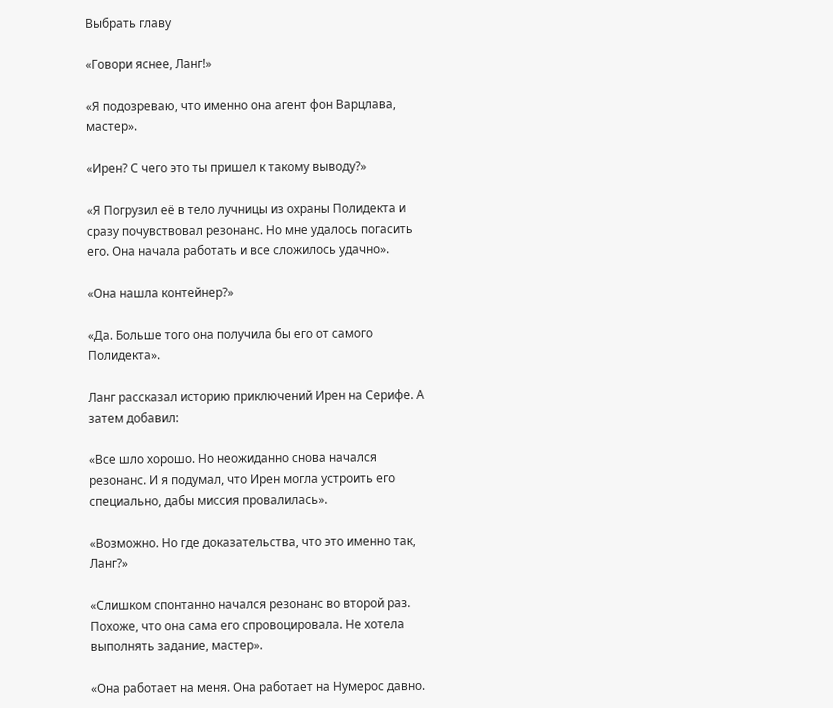Выбрать главу

«Говори яснее, Ланг!»

«Я подозреваю, что именно она агент фон Варцлава, мастер».

«Ирен? С чего это ты пришел к такому выводу?»

«Я Погрузил её в тело лучницы из охраны Полидекта и сразу почувствовал резонанс. Но мне удалось погасить его. Она начала работать и все сложилось удачно».

«Она нашла контейнер?»

«Да. Больше того она получила бы его от самого Полидекта».

Ланг рассказал историю приключений Ирен на Серифе. А затем добавил:

«Все шло хорошо. Но неожиданно снова начался резонанс. И я подумал, что Ирен могла устроить его специально, дабы миссия провалилась».

«Возможно. Но где доказательства, что это именно так, Ланг?»

«Слишком спонтанно начался резонанс во второй раз. Похоже, что она сама его спровоцировала. Не хотела выполнять задание, мастер».

«Она работает на меня. Она работает на Нумерос давно.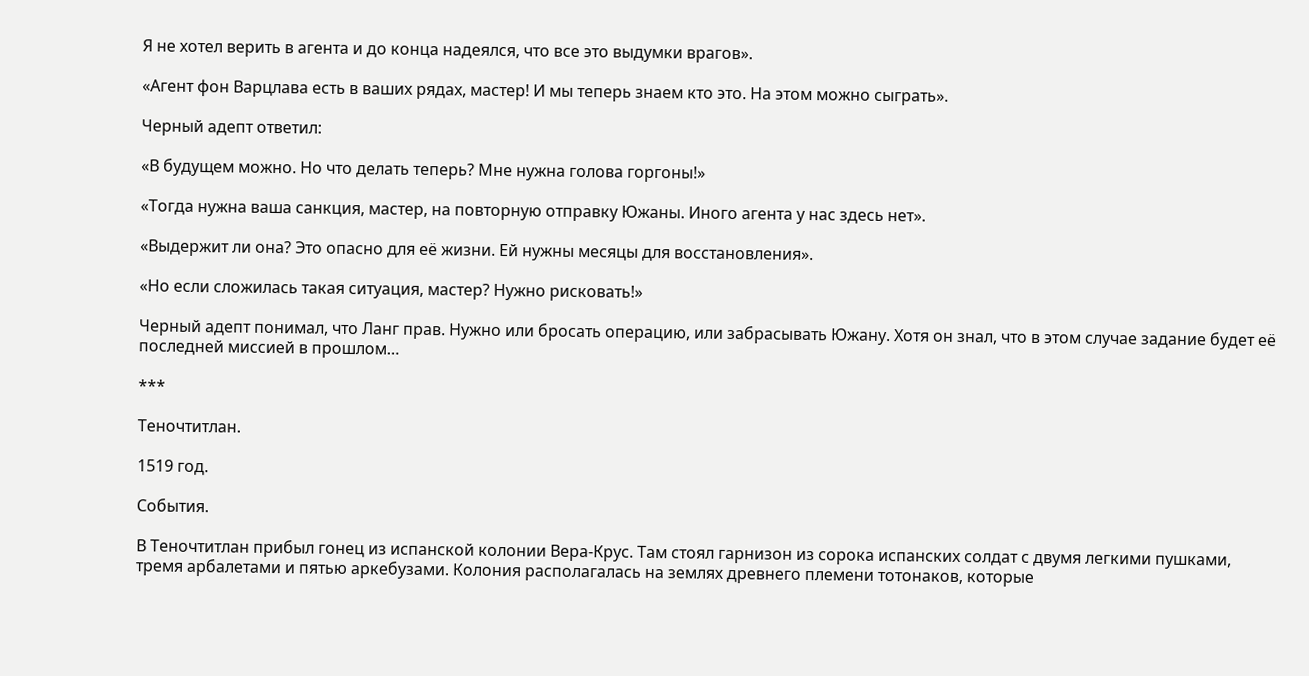Я не хотел верить в агента и до конца надеялся, что все это выдумки врагов».

«Агент фон Варцлава есть в ваших рядах, мастер! И мы теперь знаем кто это. На этом можно сыграть».

Черный адепт ответил:

«В будущем можно. Но что делать теперь? Мне нужна голова горгоны!»

«Тогда нужна ваша санкция, мастер, на повторную отправку Южаны. Иного агента у нас здесь нет».

«Выдержит ли она? Это опасно для её жизни. Ей нужны месяцы для восстановления».

«Но если сложилась такая ситуация, мастер? Нужно рисковать!»

Черный адепт понимал, что Ланг прав. Нужно или бросать операцию, или забрасывать Южану. Хотя он знал, что в этом случае задание будет её последней миссией в прошлом…

***

Теночтитлан.

1519 год.

События.

В Теночтитлан прибыл гонец из испанской колонии Вера-Крус. Там стоял гарнизон из сорока испанских солдат с двумя легкими пушками, тремя арбалетами и пятью аркебузами. Колония располагалась на землях древнего племени тотонаков, которые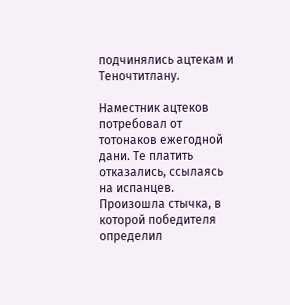подчинялись ацтекам и Теночтитлану.

Наместник ацтеков потребовал от тотонаков ежегодной дани. Те платить отказались, ссылаясь на испанцев. Произошла стычка, в которой победителя определил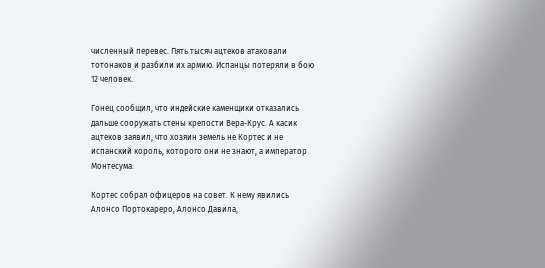численный перевес. Пять тысяч ацтеков атаковали тотонаков и разбили их армию. Испанцы потеряли в бою 12 человек.

Гонец сообщил, что индейские каменщики отказались дальше сооружать стены крепости Вера-Крус. А касик ацтеков заявил, что хозяин земель не Кортес и не испанский король, которого они не знают, а император Монтесума.

Кортес собрал офицеров на совет. К нему явились Алонсо Портокареро, Алонсо Давила,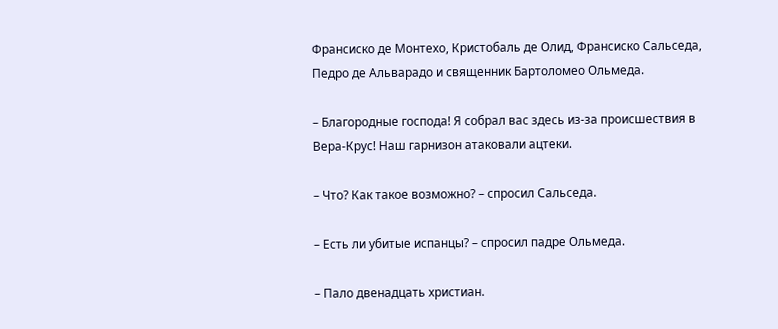Франсиско де Монтехо, Кристобаль де Олид, Франсиско Сальседа, Педро де Альварадо и священник Бартоломео Ольмеда.

– Благородные господа! Я собрал вас здесь из-за происшествия в Вера-Крус! Наш гарнизон атаковали ацтеки.

– Что? Как такое возможно? – спросил Сальседа.

– Есть ли убитые испанцы? – спросил падре Ольмеда.

– Пало двенадцать христиан.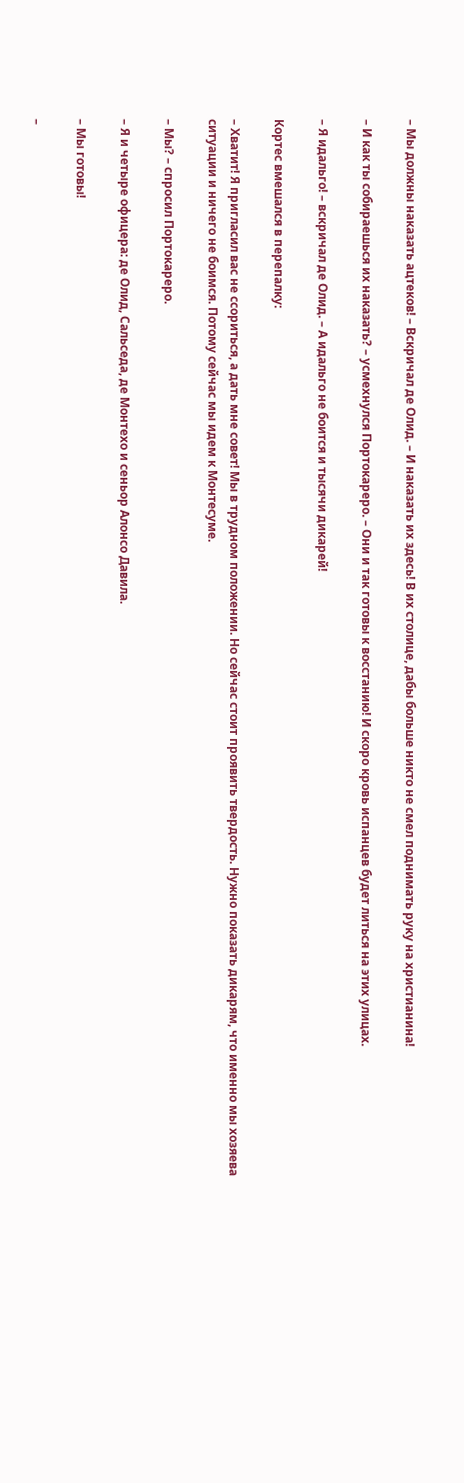– Мы должны наказать ацтеков! – Вскричал де Олид. – И наказать их здесь! В их столице, дабы больше никто не смел поднимать руку на христианина!

– И как ты собираешься их наказать? – усмехнулся Портокареро. – Они и так готовы к восстанию! И скоро кровь испанцев будет литься на этих улицах.

– Я идальго! – вскричал де Олид. – А идальго не боится и тысячи дикарей!

Кортес вмешался в перепалку:

– Хватит! Я пригласил вас не ссориться, а дать мне совет! Мы в трудном положении. Но сейчас стоит проявить твердость. Нужно показать дикарям, что именно мы хозяева ситуации и ничего не боимся. Потому сейчас мы идем к Монтесуме.

– Мы? – спросил Портокареро.

– Я и четыре офицера: де Олид, Сальседа, де Монтехо и сеньор Алонсо Давила.

– Мы готовы!

–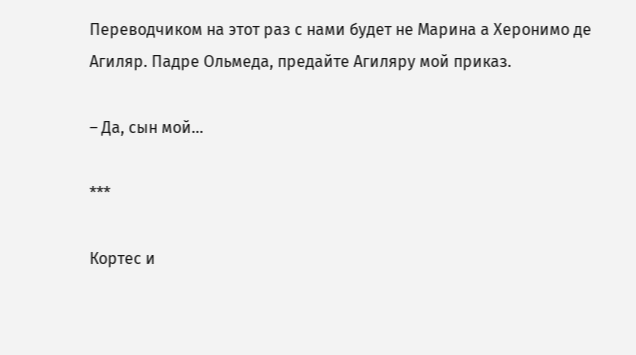Переводчиком на этот раз с нами будет не Марина а Херонимо де Агиляр. Падре Ольмеда, предайте Агиляру мой приказ.

– Да, сын мой…

***

Кортес и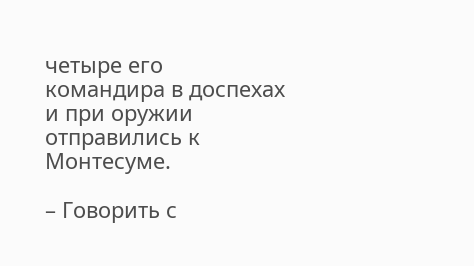четыре его командира в доспехах и при оружии отправились к Монтесуме.

– Говорить с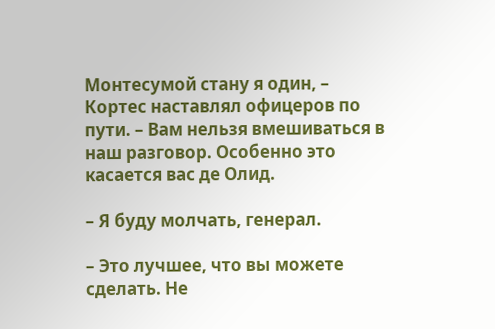Монтесумой стану я один, – Кортес наставлял офицеров по пути. – Вам нельзя вмешиваться в наш разговор. Особенно это касается вас де Олид.

– Я буду молчать, генерал.

– Это лучшее, что вы можете сделать. Не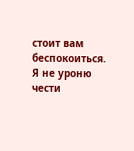стоит вам беспокоиться. Я не уроню чести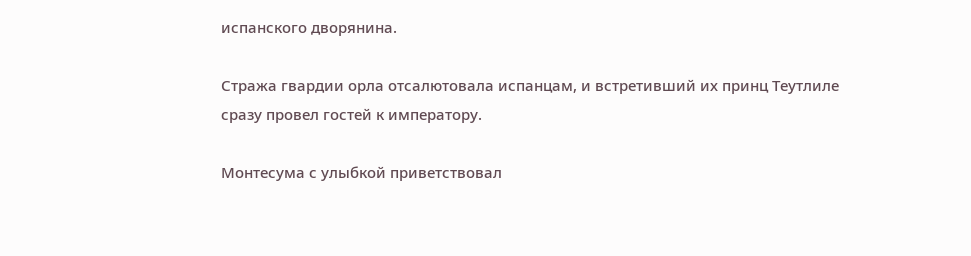испанского дворянина.

Стража гвардии орла отсалютовала испанцам, и встретивший их принц Теутлиле сразу провел гостей к императору.

Монтесума с улыбкой приветствовал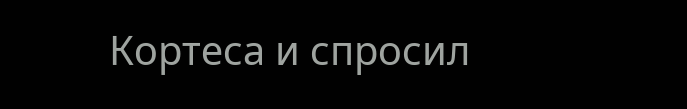Кортеса и спросил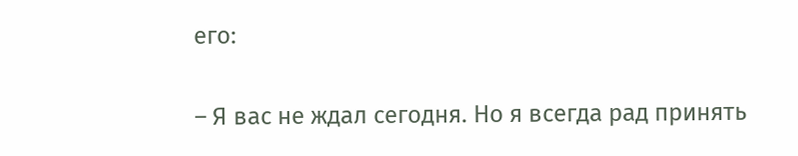его:

– Я вас не ждал сегодня. Но я всегда рад принять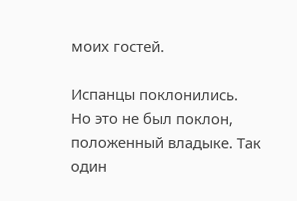моих гостей.

Испанцы поклонились. Но это не был поклон, положенный владыке. Так один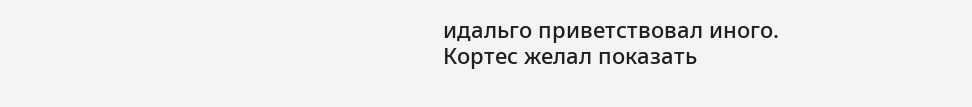идальго приветствовал иного. Кортес желал показать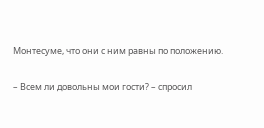Монтесуме, что они с ним равны по положению.

– Всем ли довольны мои гости? – спросил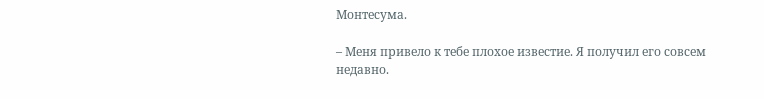Монтесума.

– Меня привело к тебе плохое известие. Я получил его совсем недавно.